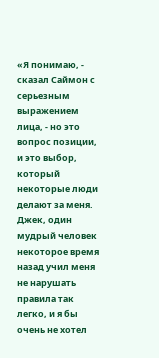«Я понимаю, - сказал Саймон с серьезным выражением лица, - но это вопрос позиции, и это выбор, который некоторые люди делают за меня. Джек, один мудрый человек некоторое время назад учил меня не нарушать правила так легко, и я бы очень не хотел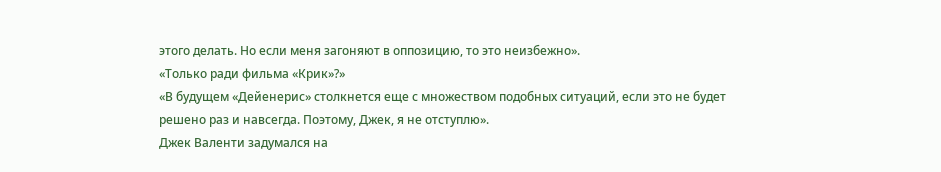этого делать. Но если меня загоняют в оппозицию, то это неизбежно».
«Только ради фильма «Крик»?»
«В будущем «Дейенерис» столкнется еще с множеством подобных ситуаций, если это не будет решено раз и навсегда. Поэтому, Джек, я не отступлю».
Джек Валенти задумался на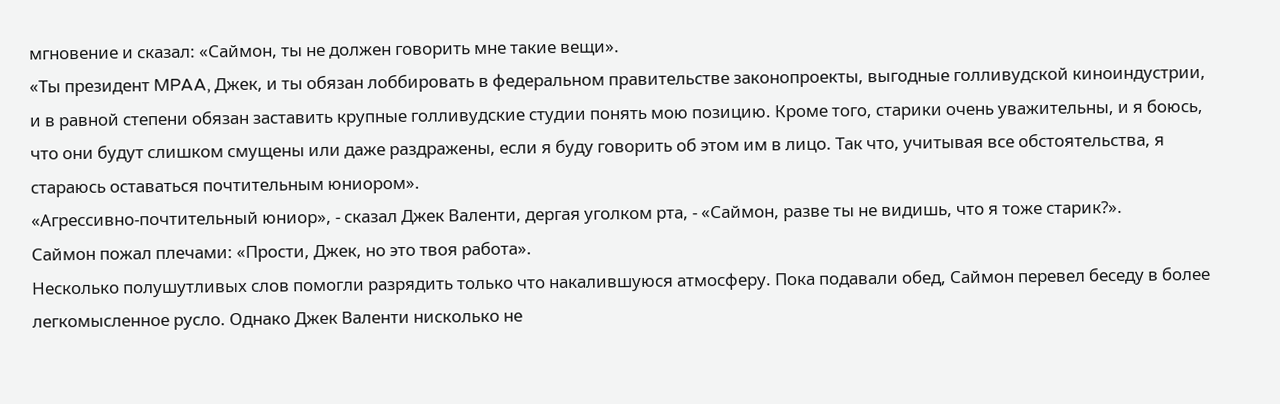мгновение и сказал: «Саймон, ты не должен говорить мне такие вещи».
«Ты президент MPAA, Джек, и ты обязан лоббировать в федеральном правительстве законопроекты, выгодные голливудской киноиндустрии, и в равной степени обязан заставить крупные голливудские студии понять мою позицию. Кроме того, старики очень уважительны, и я боюсь, что они будут слишком смущены или даже раздражены, если я буду говорить об этом им в лицо. Так что, учитывая все обстоятельства, я стараюсь оставаться почтительным юниором».
«Агрессивно-почтительный юниор», - сказал Джек Валенти, дергая уголком рта, - «Саймон, разве ты не видишь, что я тоже старик?».
Саймон пожал плечами: «Прости, Джек, но это твоя работа».
Несколько полушутливых слов помогли разрядить только что накалившуюся атмосферу. Пока подавали обед, Саймон перевел беседу в более легкомысленное русло. Однако Джек Валенти нисколько не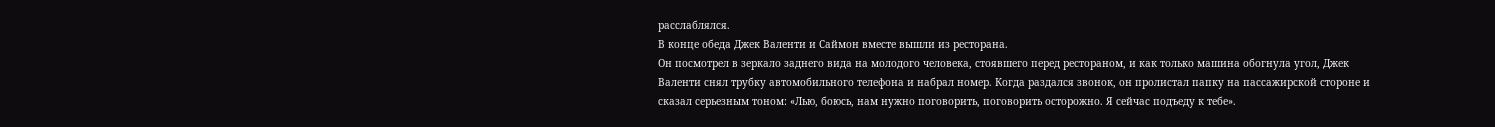расслаблялся.
В конце обеда Джек Валенти и Саймон вместе вышли из ресторана.
Он посмотрел в зеркало заднего вида на молодого человека, стоявшего перед рестораном, и как только машина обогнула угол, Джек Валенти снял трубку автомобильного телефона и набрал номер. Когда раздался звонок, он пролистал папку на пассажирской стороне и сказал серьезным тоном: «Лью, боюсь, нам нужно поговорить, поговорить осторожно. Я сейчас подъеду к тебе».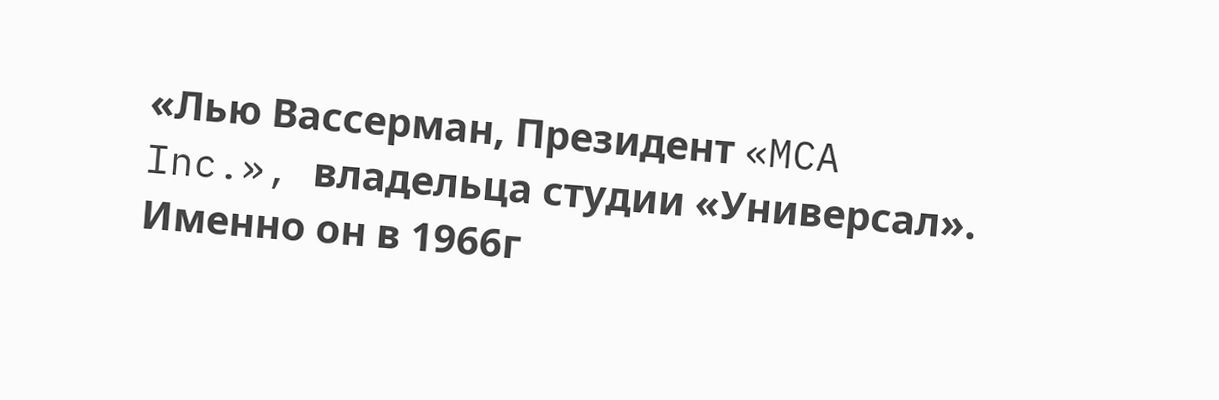«Лью Вассерман, Президент «MCA Inc.», владельца студии «Универсал». Именно он в 1966г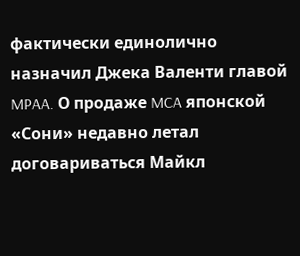фактически единолично назначил Джека Валенти главой MPAA. О продаже MCA японской «Сони» недавно летал договариваться Майкл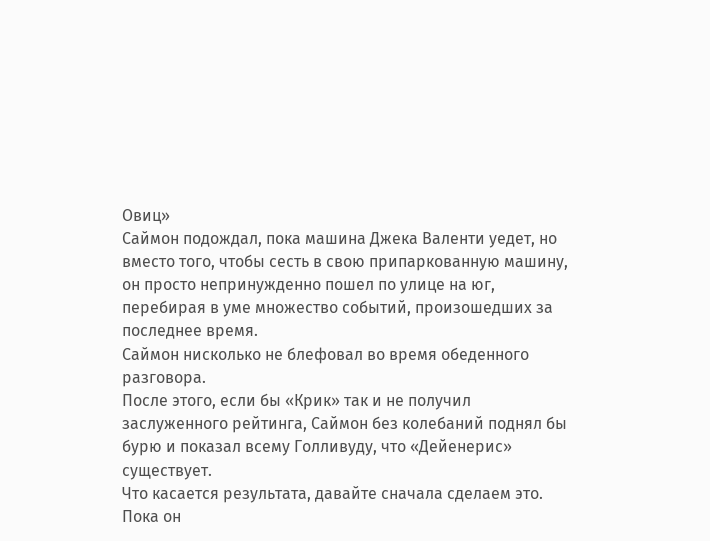Овиц»
Саймон подождал, пока машина Джека Валенти уедет, но вместо того, чтобы сесть в свою припаркованную машину, он просто непринужденно пошел по улице на юг, перебирая в уме множество событий, произошедших за последнее время.
Саймон нисколько не блефовал во время обеденного разговора.
После этого, если бы «Крик» так и не получил заслуженного рейтинга, Саймон без колебаний поднял бы бурю и показал всему Голливуду, что «Дейенерис» существует.
Что касается результата, давайте сначала сделаем это.
Пока он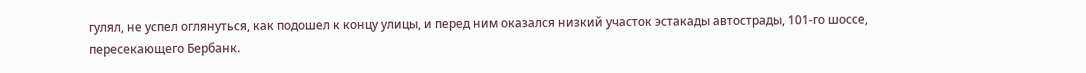гулял, не успел оглянуться, как подошел к концу улицы, и перед ним оказался низкий участок эстакады автострады, 101-го шоссе, пересекающего Бербанк.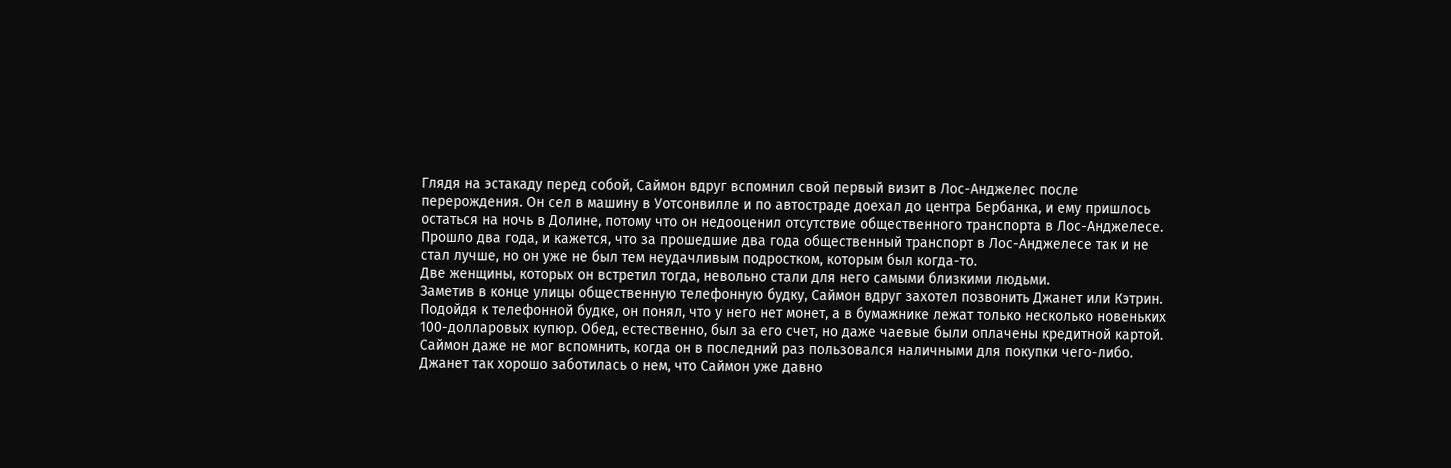Глядя на эстакаду перед собой, Саймон вдруг вспомнил свой первый визит в Лос-Анджелес после перерождения. Он сел в машину в Уотсонвилле и по автостраде доехал до центра Бербанка, и ему пришлось остаться на ночь в Долине, потому что он недооценил отсутствие общественного транспорта в Лос-Анджелесе.
Прошло два года, и кажется, что за прошедшие два года общественный транспорт в Лос-Анджелесе так и не стал лучше, но он уже не был тем неудачливым подростком, которым был когда-то.
Две женщины, которых он встретил тогда, невольно стали для него самыми близкими людьми.
Заметив в конце улицы общественную телефонную будку, Саймон вдруг захотел позвонить Джанет или Кэтрин.
Подойдя к телефонной будке, он понял, что у него нет монет, а в бумажнике лежат только несколько новеньких 100-долларовых купюр. Обед, естественно, был за его счет, но даже чаевые были оплачены кредитной картой. Саймон даже не мог вспомнить, когда он в последний раз пользовался наличными для покупки чего-либо.
Джанет так хорошо заботилась о нем, что Саймон уже давно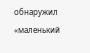обнаружил «маленький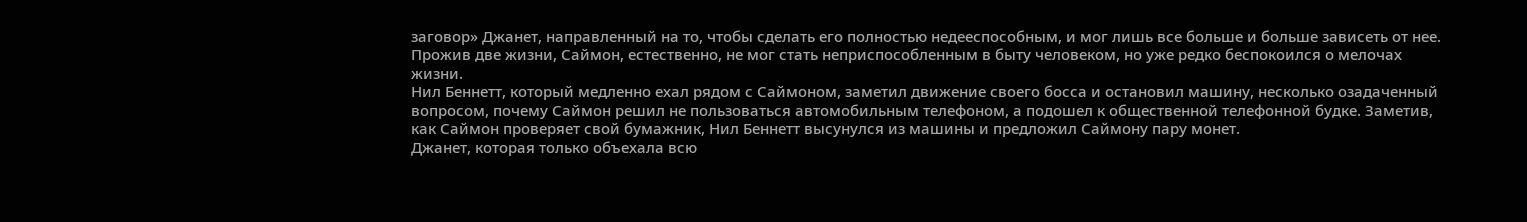заговор» Джанет, направленный на то, чтобы сделать его полностью недееспособным, и мог лишь все больше и больше зависеть от нее. Прожив две жизни, Саймон, естественно, не мог стать неприспособленным в быту человеком, но уже редко беспокоился о мелочах жизни.
Нил Беннетт, который медленно ехал рядом с Саймоном, заметил движение своего босса и остановил машину, несколько озадаченный вопросом, почему Саймон решил не пользоваться автомобильным телефоном, а подошел к общественной телефонной будке. Заметив, как Саймон проверяет свой бумажник, Нил Беннетт высунулся из машины и предложил Саймону пару монет.
Джанет, которая только объехала всю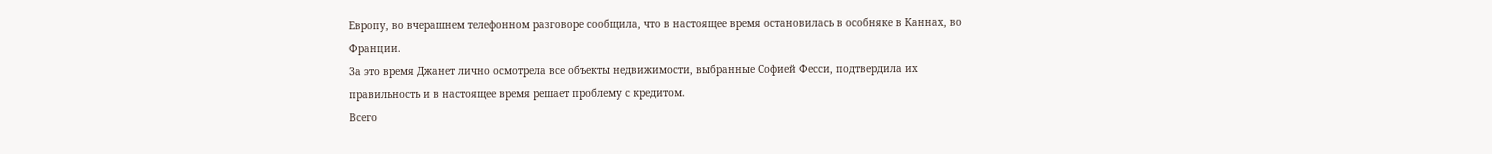Европу, во вчерашнем телефонном разговоре сообщила, что в настоящее время остановилась в особняке в Каннах, во Франции.
За это время Джанет лично осмотрела все объекты недвижимости, выбранные Софией Фесси, подтвердила их правильность и в настоящее время решает проблему с кредитом.
Всего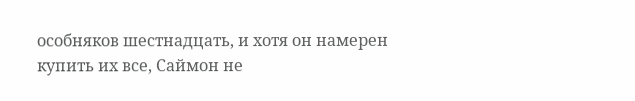особняков шестнадцать, и хотя он намерен купить их все, Саймон не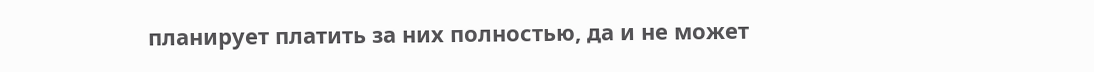планирует платить за них полностью, да и не может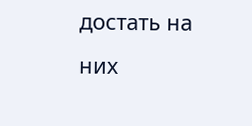достать на них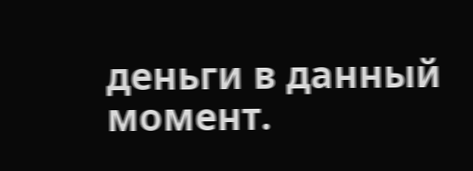деньги в данный момент.